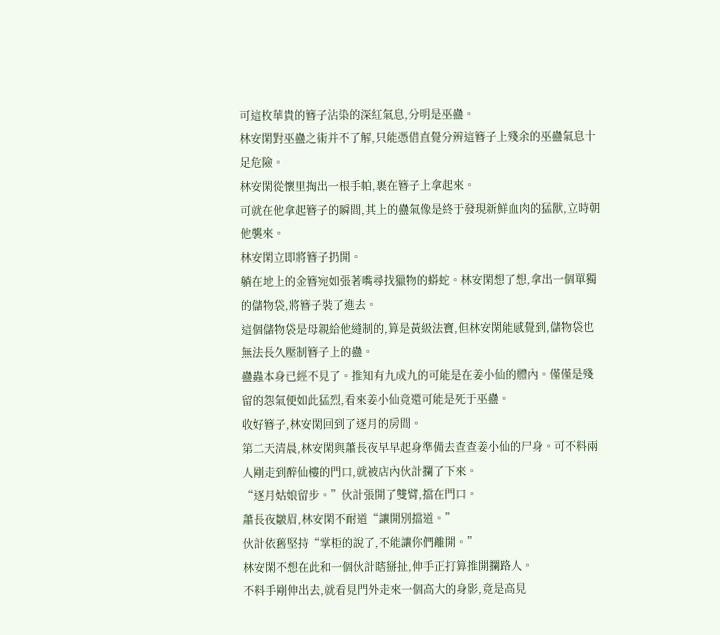可這枚華貴的簪子沾染的深紅氣息,分明是巫蠱。
林安閑對巫蠱之術并不了解,只能憑借直覺分辨這簪子上殘余的巫蠱氣息十足危險。
林安閑從懷里掏出一根手帕,裹在簪子上拿起來。
可就在他拿起簪子的瞬間,其上的蠱氣像是終于發現新鮮血肉的猛獸,立時朝他襲來。
林安閑立即將簪子扔開。
躺在地上的金簪宛如張著嘴尋找獵物的蟒蛇。林安閑想了想,拿出一個單獨的儲物袋,將簪子裝了進去。
這個儲物袋是母親給他縫制的,算是黃級法寶,但林安閑能感覺到,儲物袋也無法長久壓制簪子上的蠱。
蠱蟲本身已經不見了。推知有九成九的可能是在姜小仙的體內。僅僅是殘留的怨氣便如此猛烈,看來姜小仙竟還可能是死于巫蠱。
收好簪子,林安閑回到了逐月的房間。
第二天清晨,林安閑與蕭長夜早早起身準備去查查姜小仙的尸身。可不料兩人剛走到醉仙樓的門口,就被店內伙計攔了下來。
“逐月姑娘留步。”伙計張開了雙臂,擋在門口。
蕭長夜皺眉,林安閑不耐道“讓開別擋道。”
伙計依舊堅持“掌柜的說了,不能讓你們離開。”
林安閑不想在此和一個伙計瞎掰扯,伸手正打算推開攔路人。
不料手剛伸出去,就看見門外走來一個高大的身影,竟是高見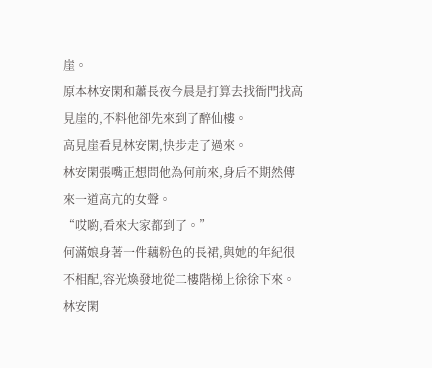崖。
原本林安閑和蕭長夜今晨是打算去找衙門找高見崖的,不料他卻先來到了醉仙樓。
高見崖看見林安閑,快步走了過來。
林安閑張嘴正想問他為何前來,身后不期然傳來一道高亢的女聲。
“哎喲,看來大家都到了。”
何滿娘身著一件藕粉色的長裙,與她的年紀很不相配,容光煥發地從二樓階梯上徐徐下來。
林安閑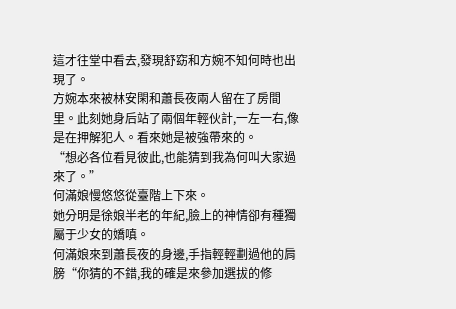這才往堂中看去,發現舒窈和方婉不知何時也出現了。
方婉本來被林安閑和蕭長夜兩人留在了房間里。此刻她身后站了兩個年輕伙計,一左一右,像是在押解犯人。看來她是被強帶來的。
“想必各位看見彼此,也能猜到我為何叫大家過來了。”
何滿娘慢悠悠從臺階上下來。
她分明是徐娘半老的年紀,臉上的神情卻有種獨屬于少女的嬌嗔。
何滿娘來到蕭長夜的身邊,手指輕輕劃過他的肩膀“你猜的不錯,我的確是來參加選拔的修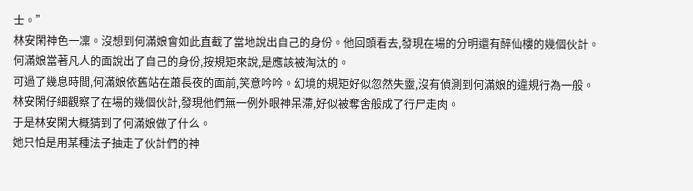士。”
林安閑神色一凜。沒想到何滿娘會如此直截了當地說出自己的身份。他回頭看去,發現在場的分明還有醉仙樓的幾個伙計。
何滿娘當著凡人的面說出了自己的身份,按規矩來說,是應該被淘汰的。
可過了幾息時間,何滿娘依舊站在蕭長夜的面前,笑意吟吟。幻境的規矩好似忽然失靈,沒有偵測到何滿娘的違規行為一般。
林安閑仔細觀察了在場的幾個伙計,發現他們無一例外眼神呆滯,好似被奪舍般成了行尸走肉。
于是林安閑大概猜到了何滿娘做了什么。
她只怕是用某種法子抽走了伙計們的神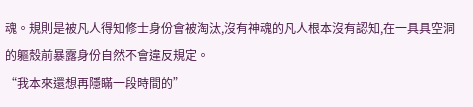魂。規則是被凡人得知修士身份會被淘汰,沒有神魂的凡人根本沒有認知,在一具具空洞的軀殼前暴露身份自然不會違反規定。
“我本來還想再隱瞞一段時間的”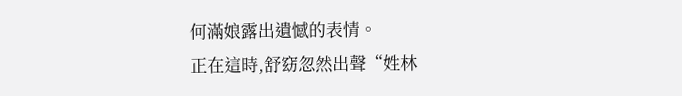何滿娘露出遺憾的表情。
正在這時,舒窈忽然出聲“姓林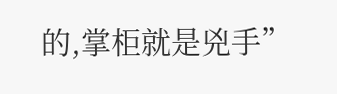的,掌柜就是兇手”